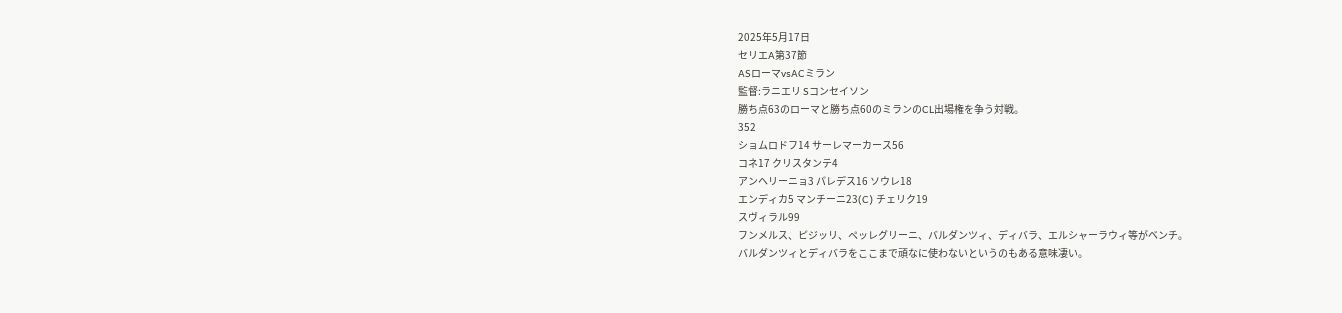2025年5月17日
セリエA第37節
ASローマvsACミラン
監督:ラニエリ Sコンセイソン
勝ち点63のローマと勝ち点60のミランのCL出場権を争う対戦。
352
ショムロドフ14 サーレマーカース56
コネ17 クリスタンテ4
アンヘリーニョ3 パレデス16 ソウレ18
エンディカ5 マンチーニ23(C) チェリク19
スヴィラル99
フンメルス、ピジッリ、ペッレグリーニ、バルダンツィ、ディバラ、エルシャーラウィ等がベンチ。
バルダンツィとディバラをここまで頑なに使わないというのもある意味凄い。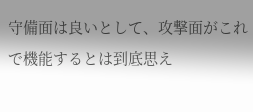守備面は良いとして、攻撃面がこれで機能するとは到底思え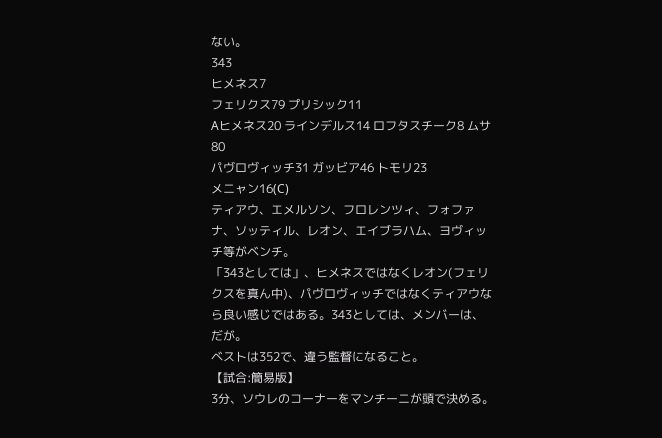ない。
343
ヒメネス7
フェリクス79 プリシック11
Aヒメネス20 ラインデルス14 ロフタスチーク8 ムサ80
パヴロヴィッチ31 ガッビア46 トモリ23
メニャン16(C)
ティアウ、エメルソン、フロレンツィ、フォファナ、ソッティル、レオン、エイブラハム、ヨヴィッチ等がベンチ。
「343としては」、ヒメネスではなくレオン(フェリクスを真ん中)、パヴロヴィッチではなくティアウなら良い感じではある。343としては、メンバーは、だが。
ベストは352で、違う監督になること。
【試合:簡易版】
3分、ソウレのコーナーをマンチーニが頭で決める。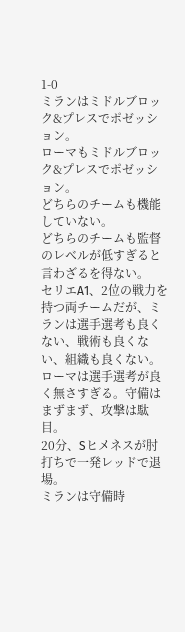1-0
ミランはミドルブロック&プレスでポゼッション。
ローマもミドルブロック&プレスでポゼッション。
どちらのチームも機能していない。
どちらのチームも監督のレベルが低すぎると言わざるを得ない。
セリエA1、2位の戦力を持つ両チームだが、ミランは選手選考も良くない、戦術も良くない、組織も良くない。
ローマは選手選考が良く無さすぎる。守備はまずまず、攻撃は駄目。
20分、Sヒメネスが肘打ちで一発レッドで退場。
ミランは守備時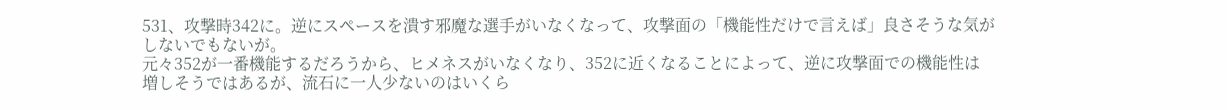531、攻撃時342に。逆にスペースを潰す邪魔な選手がいなくなって、攻撃面の「機能性だけで言えば」良さそうな気がしないでもないが。
元々352が一番機能するだろうから、ヒメネスがいなくなり、352に近くなることによって、逆に攻撃面での機能性は増しそうではあるが、流石に一人少ないのはいくら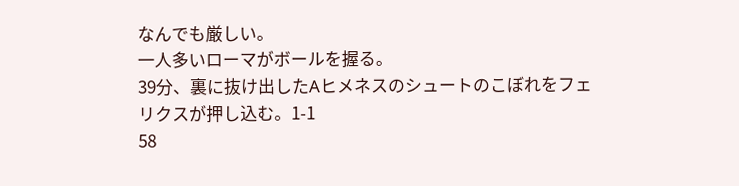なんでも厳しい。
一人多いローマがボールを握る。
39分、裏に抜け出したAヒメネスのシュートのこぼれをフェリクスが押し込む。1-1
58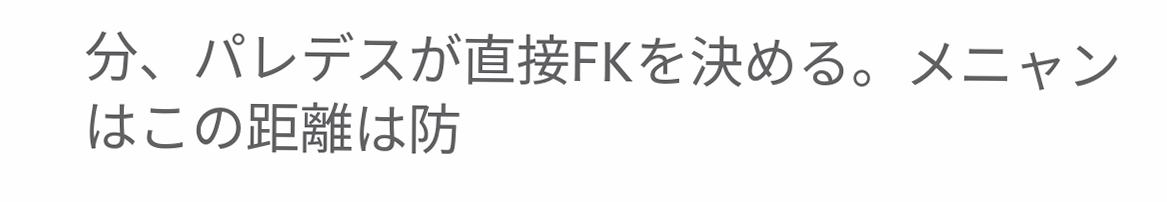分、パレデスが直接FKを決める。メニャンはこの距離は防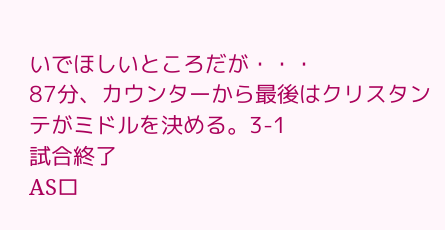いでほしいところだが・・・
87分、カウンターから最後はクリスタンテがミドルを決める。3-1
試合終了
ASロ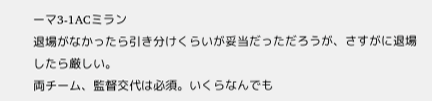ーマ3-1ACミラン
退場がなかったら引き分けくらいが妥当だっただろうが、さすがに退場したら厳しい。
両チーム、監督交代は必須。いくらなんでも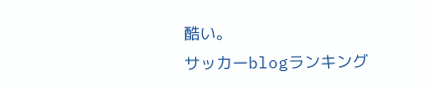酷い。
サッカーblogランキング